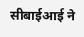सीबाईआई ने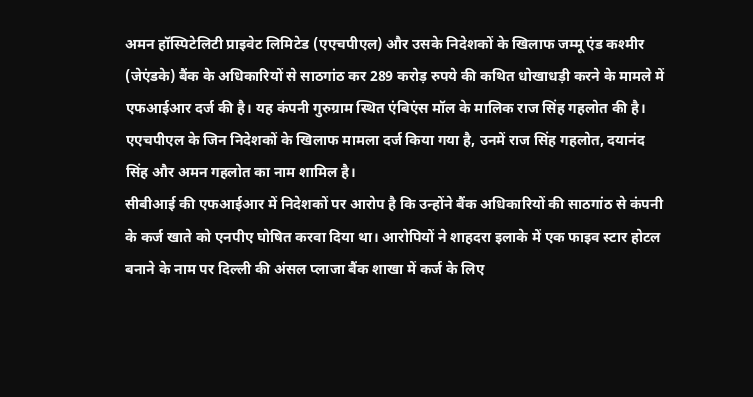अमन हॉस्पिटेलिटी प्राइवेट लिमिटेड (एएचपीएल) और उसके निदेशकों के खिलाफ जम्मू एंड कश्मीर (जेएंडके) बैंक के अधिकारियों से साठगांठ कर 289 करोड़ रुपये की कथित धोखाधड़ी करने के मामले में एफआईआर दर्ज की है। यह कंपनी गुरुग्राम स्थित एंबिएंस मॉल के मालिक राज सिंह गहलोत की है। एएचपीएल के जिन निदेशकों के खिलाफ मामला दर्ज किया गया है, उनमें राज सिंह गहलोत, दयानंद सिंह और अमन गहलोत का नाम शामिल है।
सीबीआई की एफआईआर में निदेशकों पर आरोप है कि उन्होंने बैंक अधिकारियों की साठगांठ से कंपनी के कर्ज खाते को एनपीए घोषित करवा दिया था। आरोपियों ने शाहदरा इलाके में एक फाइव स्टार होटल बनाने के नाम पर दिल्ली की अंसल प्लाजा बैंक शाखा में कर्ज के लिए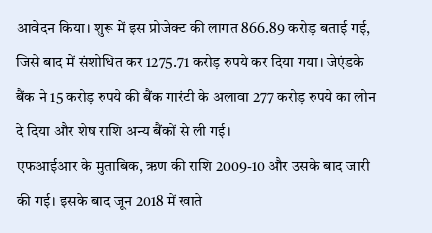आवेदन किया। शुरू में इस प्रोजेक्ट की लागत 866.89 करोड़ बताई गई, जिसे बाद में संशोधित कर 1275.71 करोड़ रुपये कर दिया गया। जेएंडके बैंक ने 15 करोड़ रुपये की बैंक गारंटी के अलावा 277 करोड़ रुपये का लोन दे दिया और शेष राशि अन्य बैंकों से ली गई।
एफआईआर के मुताबिक, ऋण की राशि 2009-10 और उसके बाद जारी की गई। इसके बाद जून 2018 में खाते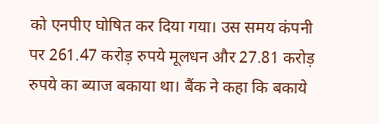को एनपीए घोषित कर दिया गया। उस समय कंपनी पर 261.47 करोड़ रुपये मूलधन और 27.81 करोड़ रुपये का ब्याज बकाया था। बैंक ने कहा कि बकाये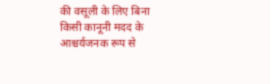की वसूली के लिए बिना किसी कानूनी मदद के आश्चर्यजनक रूप से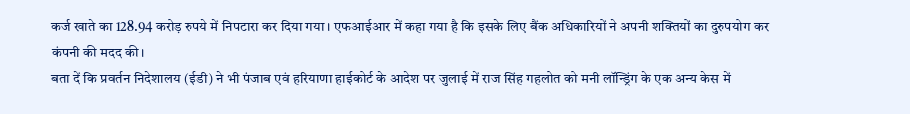कर्ज खाते का 128.94 करोड़ रुपये में निपटारा कर दिया गया। एफआईआर में कहा गया है कि इसके लिए बैंक अधिकारियों ने अपनी शक्तियों का दुरुपयोग कर कंपनी की मदद की।
बता दें कि प्रवर्तन निदेशालय (ईडी) ने भी पंजाब एवं हरियाणा हाईकोर्ट के आदेश पर जुलाई में राज सिंह गहलोत को मनी लॉन्ड्रिंग के एक अन्य केस में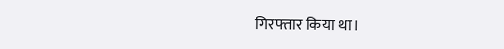गिरफ्तार किया था।